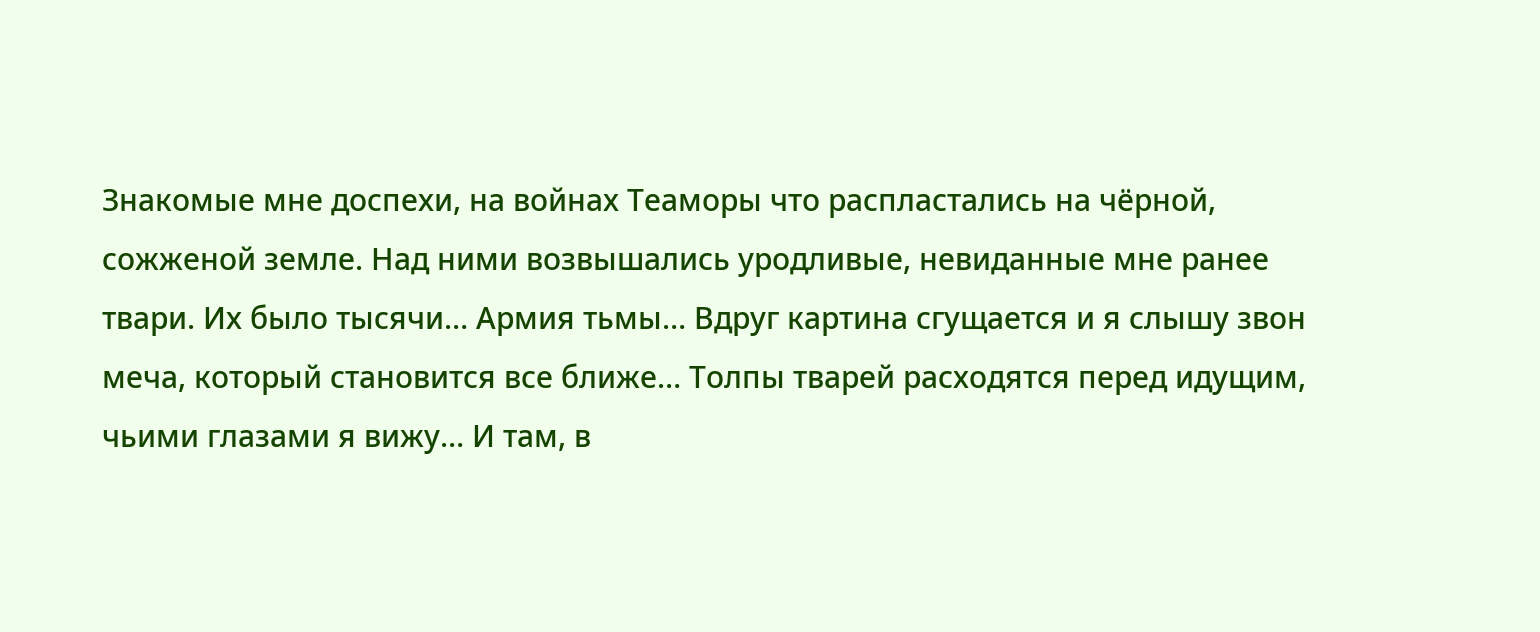Знакомые мне доспехи, на войнах Теаморы что распластались на чёрной, сожженой земле. Над ними возвышались уродливые, невиданные мне ранее твари. Их было тысячи… Армия тьмы… Вдруг картина сгущается и я слышу звон меча, который становится все ближе… Толпы тварей расходятся перед идущим, чьими глазами я вижу… И там, в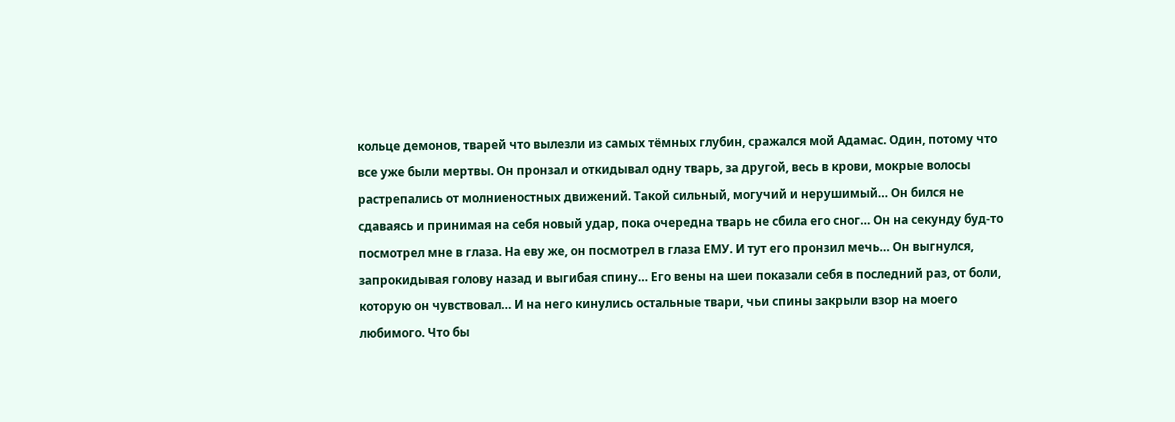кольце демонов, тварей что вылезли из самых тёмных глубин, сражался мой Адамас. Один, потому что все уже были мертвы. Он пронзал и откидывал одну тварь, за другой, весь в крови, мокрые волосы растрепались от молниеностных движений. Такой сильный, могучий и нерушимый… Он бился не сдаваясь и принимая на себя новый удар, пока очередна тварь не сбила его сног… Он на секунду буд-то посмотрел мне в глаза. На еву же, он посмотрел в глаза ЕМУ. И тут его пронзил мечь… Он выгнулся, запрокидывая голову назад и выгибая спину… Его вены на шеи показали себя в последний раз, от боли, которую он чувствовал… И на него кинулись остальные твари, чьи спины закрыли взор на моего любимого. Что бы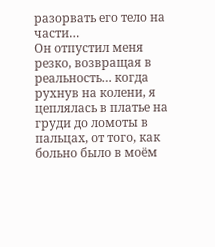разорвать его тело на части…
Он отпустил меня резко, возвращая в реальность… когда рухнув на колени, я цеплялась в платье на груди до ломоты в пальцах, от того, как больно было в моём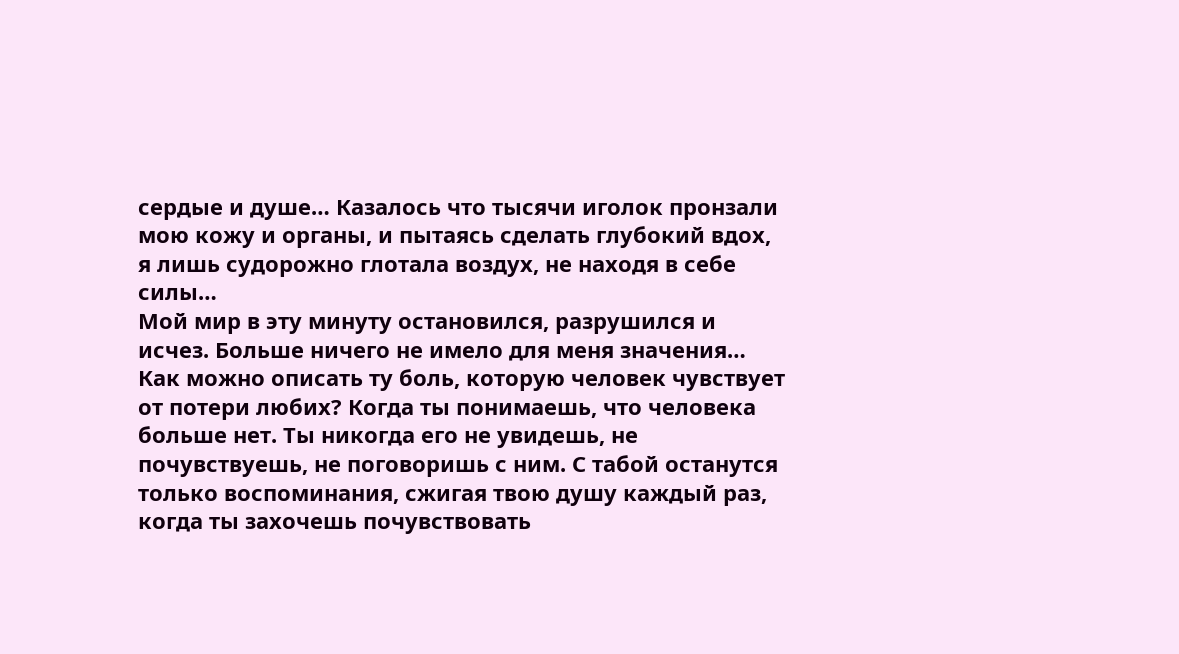сердые и душе… Казалось что тысячи иголок пронзали мою кожу и органы, и пытаясь сделать глубокий вдох, я лишь судорожно глотала воздух, не находя в себе силы…
Мой мир в эту минуту остановился, разрушился и исчез. Больше ничего не имело для меня значения… Как можно описать ту боль, которую человек чувствует от потери любих? Когда ты понимаешь, что человека больше нет. Ты никогда его не увидешь, не почувствуешь, не поговоришь с ним. С табой останутся только воспоминания, сжигая твою душу каждый раз, когда ты захочешь почувствовать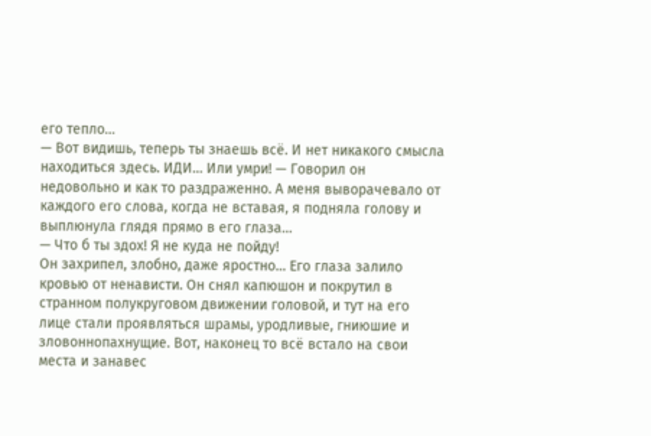его тепло…
— Вот видишь, теперь ты знаешь всё. И нет никакого смысла находиться здесь. ИДИ… Или умри! — Говорил он недовольно и как то раздраженно. А меня выворачевало от каждого его слова, когда не вставая, я подняла голову и выплюнула глядя прямо в его глаза…
— Что б ты здох! Я не куда не пойду!
Он захрипел, злобно, даже яростно… Его глаза залило кровью от ненависти. Он снял капюшон и покрутил в странном полукруговом движении головой, и тут на его лице стали проявляться шрамы, уродливые, гниюшие и зловоннопахнущие. Вот, наконец то всё встало на свои места и занавес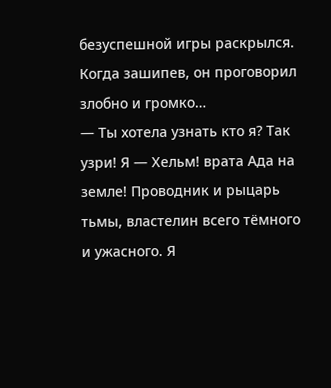безуспешной игры раскрылся. Когда зашипев, он проговорил злобно и громко…
— Ты хотела узнать кто я? Так узри! Я — Хельм! врата Ада на земле! Проводник и рыцарь тьмы, властелин всего тёмного и ужасного. Я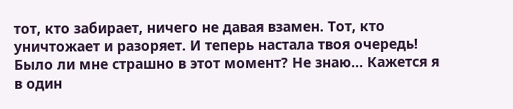тот, кто забирает, ничего не давая взамен. Тот, кто уничтожает и разоряет. И теперь настала твоя очередь!
Было ли мне страшно в этот момент? Не знаю… Кажется я в один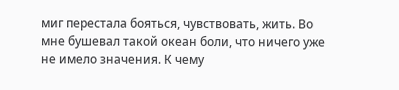миг перестала бояться, чувствовать, жить. Во мне бушевал такой океан боли, что ничего уже не имело значения. К чему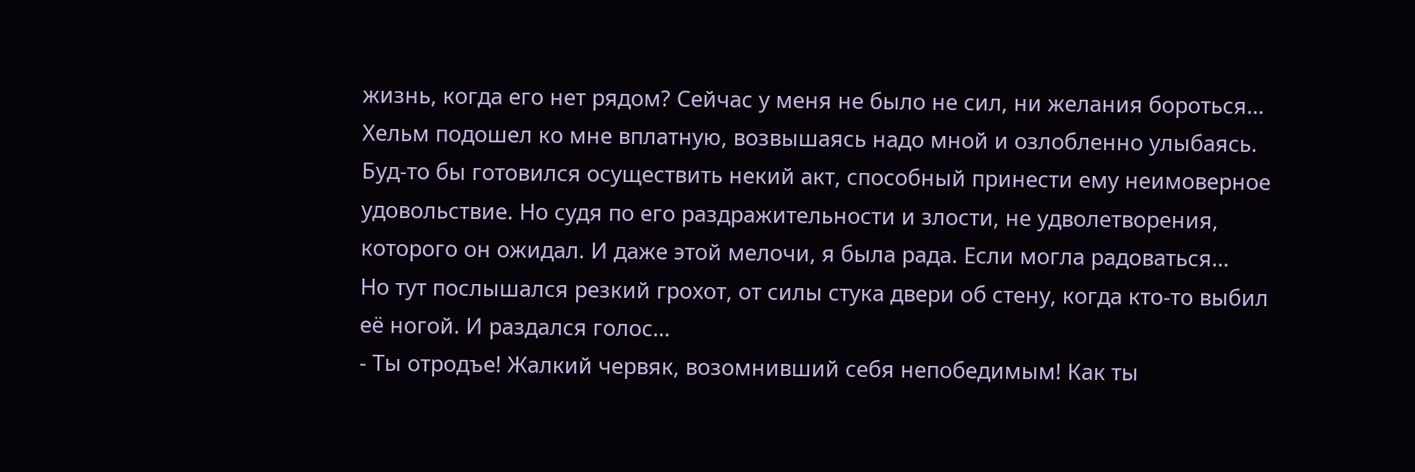жизнь, когда его нет рядом? Сейчас у меня не было не сил, ни желания бороться…
Хельм подошел ко мне вплатную, возвышаясь надо мной и озлобленно улыбаясь. Буд-то бы готовился осуществить некий акт, способный принести ему неимоверное удовольствие. Но судя по его раздражительности и злости, не удволетворения, которого он ожидал. И даже этой мелочи, я была рада. Если могла радоваться…
Но тут послышался резкий грохот, от силы стука двери об стену, когда кто-то выбил её ногой. И раздался голос…
- Ты отродъе! Жалкий червяк, возомнивший себя непобедимым! Как ты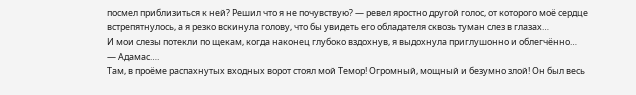посмел приблизиться к ней? Решил что я не почувствую? — ревел яростно другой голос, от которого моё сердце встрепятнулось, а я резко вскинула голову, что бы увидеть его обладателя сквозь туман слез в глазах…
И мои слезы потекли по щекам, когда наконец глубоко вздохнув, я выдохнула приглушонно и облегчённо…
— Адамас….
Там, в проёме распахнутых входных ворот стоял мой Темор! Огромный, мощный и безумно злой! Он был весь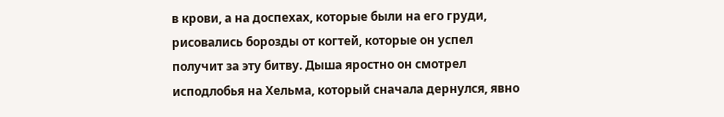в крови, а на доспехах, которые были на его груди, рисовались борозды от когтей, которые он успел получит за эту битву. Дыша яростно он смотрел исподлобья на Хельма, который сначала дернулся, явно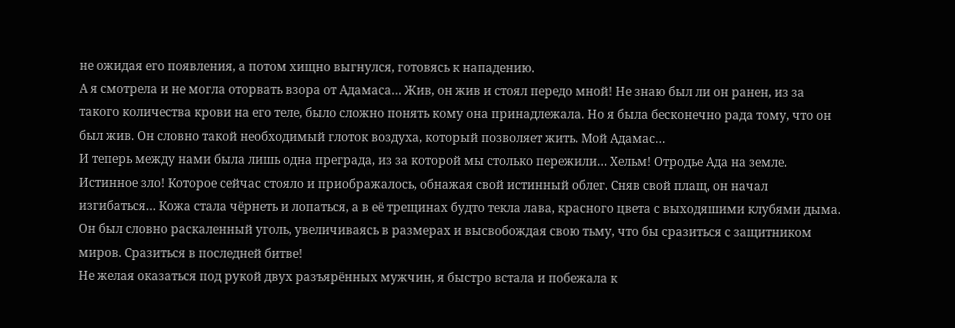не ожидая его появления, а потом хищно выгнулся, готовясь к нападению.
А я смотрела и не могла оторвать взора от Адамаса… Жив, он жив и стоял передо мной! Не знаю был ли он ранен, из за такого количества крови на его теле, было сложно понять кому она принадлежала. Но я была бесконечно рада тому, что он был жив. Он словно такой необходимый глоток воздуха, который позволяет жить. Мой Адамас…
И теперь между нами была лишь одна преграда, из за которой мы столько пережили… Хельм! Отродье Ада на земле. Истинное зло! Которое сейчас стояло и приображалось, обнажая свой истинный облег. Сняв свой плащ, он начал изгибаться… Кожа стала чёрнеть и лопаться, а в её трещинах будто текла лава, красного цвета с выходяшими клубями дыма. Он был словно раскаленный уголь, увеличиваясь в размерах и высвобождая свою тьму, что бы сразиться с защитником миров. Сразиться в последней битве!
Не желая оказаться под рукой двух разъярённых мужчин, я быстро встала и побежала к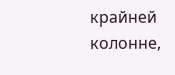крайней колонне,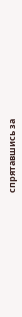спрятавшись за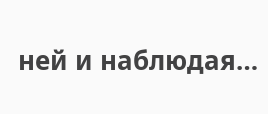ней и наблюдая…